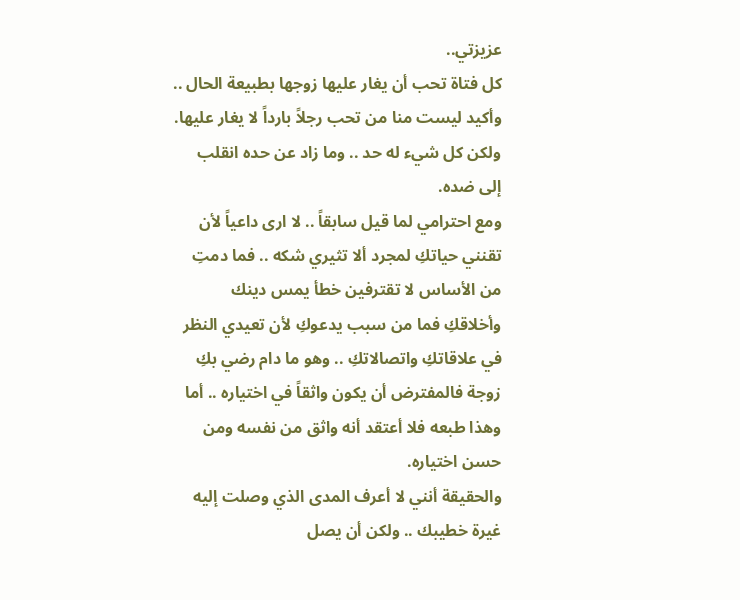عزيزتي..
كل فتاة تحب أن يغار عليها زوجها بطبيعة الحال .. وأكيد ليست منا من تحب رجلاً بارداً لا يغار عليها.
ولكن كل شيء له حد .. وما زاد عن حده انقلب إلى ضده.
ومع احترامي لما قيل سابقاً .. لا ارى داعياً لأن تقنني حياتكِ لمجرد ألا تثيري شكه .. فما دمتِ من الأساس لا تقترفين خطأ يمس دينك وأخلاقكِ فما من سبب يدعوكِ لأن تعيدي النظر في علاقاتكِ واتصالاتكِ .. وهو ما دام رضي بكِ زوجة فالمفترض أن يكون واثقاً في اختياره .. أما وهذا طبعه فلا أعتقد أنه واثق من نفسه ومن حسن اختياره.
والحقيقة أنني لا أعرف المدى الذي وصلت إليه غيرة خطيبك .. ولكن أن يصل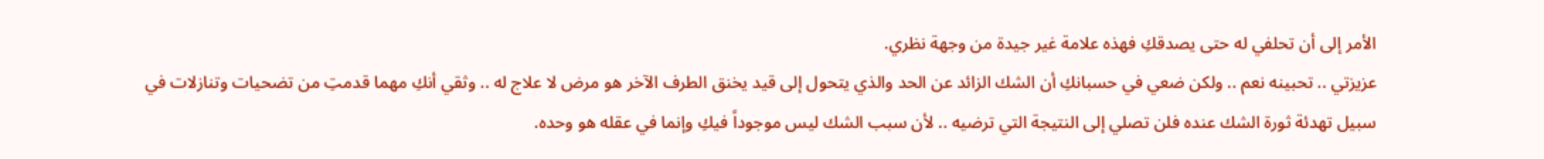الأمر إلى أن تحلفي له حتى يصدقكِ فهذه علامة غير جيدة من وجهة نظري.
عزيزتي .. تحبينه نعم .. ولكن ضعي في حسبانكِ أن الشك الزائد عن الحد والذي يتحول إلى قيد يخنق الطرف الآخر هو مرض لا علاج له .. وثقي أنكِ مهما قدمتِ من تضحيات وتنازلات في سبيل تهدئة ثورة الشك عنده فلن تصلي إلى النتيجة التي ترضيه .. لأن سبب الشك ليس موجوداً فيكِ وإنما في عقله هو وحده.